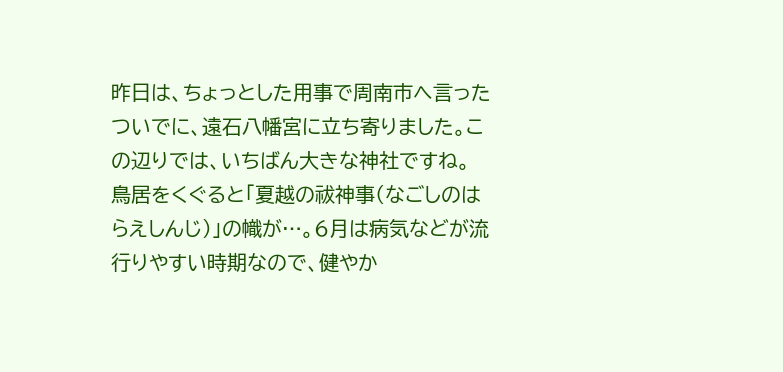昨日は、ちょっとした用事で周南市へ言ったついでに、遠石八幡宮に立ち寄りました。この辺りでは、いちばん大きな神社ですね。
鳥居をくぐると「夏越の祓神事(なごしのはらえしんじ)」の幟が…。6月は病気などが流行りやすい時期なので、健やか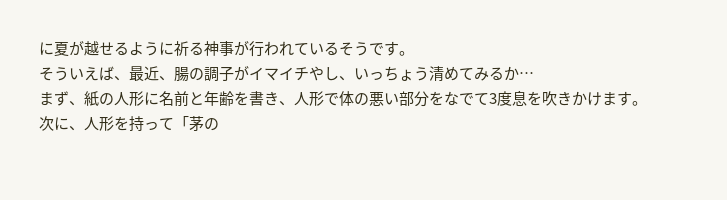に夏が越せるように祈る神事が行われているそうです。
そういえば、最近、腸の調子がイマイチやし、いっちょう清めてみるか…
まず、紙の人形に名前と年齢を書き、人形で体の悪い部分をなでて3度息を吹きかけます。
次に、人形を持って「茅の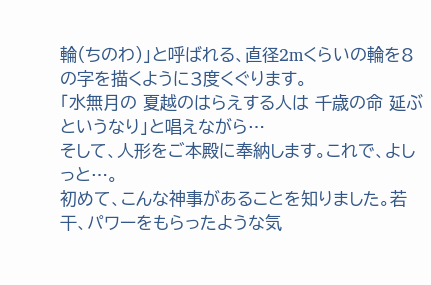輪(ちのわ)」と呼ばれる、直径2mくらいの輪を8の字を描くように3度くぐります。
「水無月の 夏越のはらえする人は 千歳の命 延ぶというなり」と唱えながら…
そして、人形をご本殿に奉納します。これで、よしっと…。
初めて、こんな神事があることを知りました。若干、パワーをもらったような気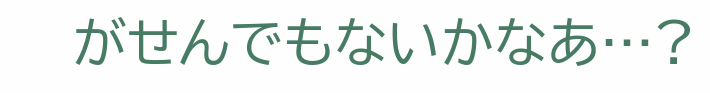がせんでもないかなあ…?